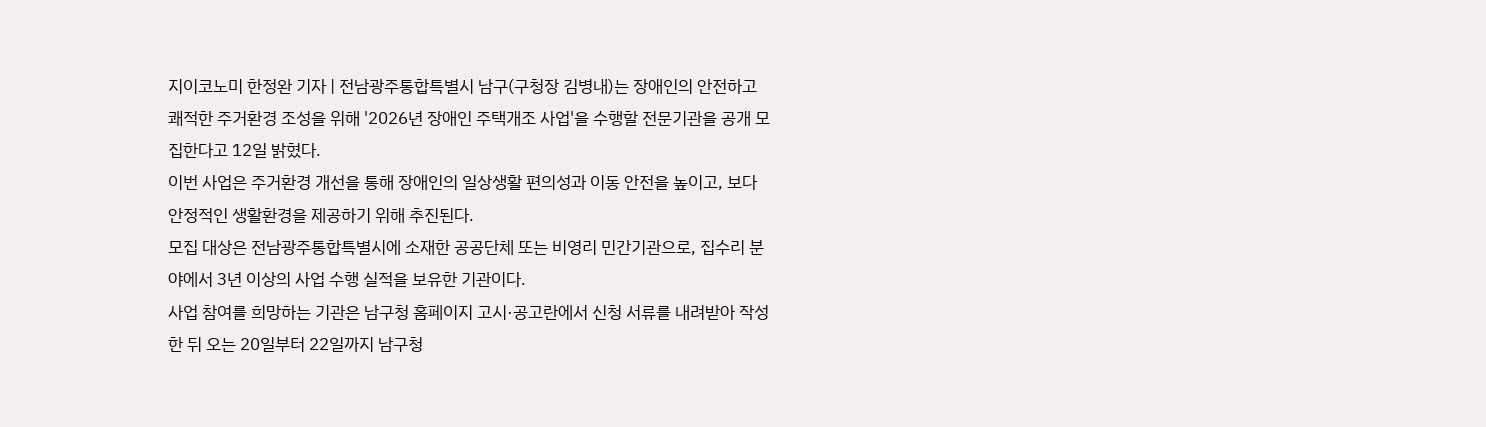지이코노미 한정완 기자 | 전남광주통합특별시 남구(구청장 김병내)는 장애인의 안전하고 쾌적한 주거환경 조성을 위해 '2026년 장애인 주택개조 사업'을 수행할 전문기관을 공개 모집한다고 12일 밝혔다.
이번 사업은 주거환경 개선을 통해 장애인의 일상생활 편의성과 이동 안전을 높이고, 보다 안정적인 생활환경을 제공하기 위해 추진된다.
모집 대상은 전남광주통합특별시에 소재한 공공단체 또는 비영리 민간기관으로, 집수리 분야에서 3년 이상의 사업 수행 실적을 보유한 기관이다.
사업 참여를 희망하는 기관은 남구청 홈페이지 고시·공고란에서 신청 서류를 내려받아 작성한 뒤 오는 20일부터 22일까지 남구청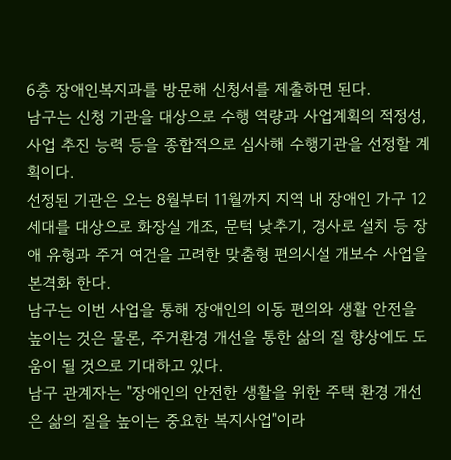6층 장애인복지과를 방문해 신청서를 제출하면 된다.
남구는 신청 기관을 대상으로 수행 역량과 사업계획의 적정성, 사업 추진 능력 등을 종합적으로 심사해 수행기관을 선정할 계획이다.
선정된 기관은 오는 8월부터 11월까지 지역 내 장애인 가구 12세대를 대상으로 화장실 개조, 문턱 낮추기, 경사로 설치 등 장애 유형과 주거 여건을 고려한 맞춤형 편의시설 개보수 사업을 본격화 한다.
남구는 이번 사업을 통해 장애인의 이동 편의와 생활 안전을 높이는 것은 물론, 주거환경 개선을 통한 삶의 질 향상에도 도움이 될 것으로 기대하고 있다.
남구 관계자는 "장애인의 안전한 생활을 위한 주택 환경 개선은 삶의 질을 높이는 중요한 복지사업"이라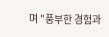며 "풍부한 경험과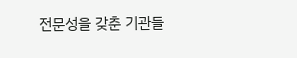전문성을 갖춘 기관들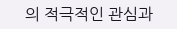의 적극적인 관심과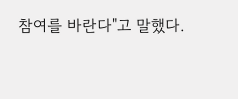참여를 바란다"고 말했다.